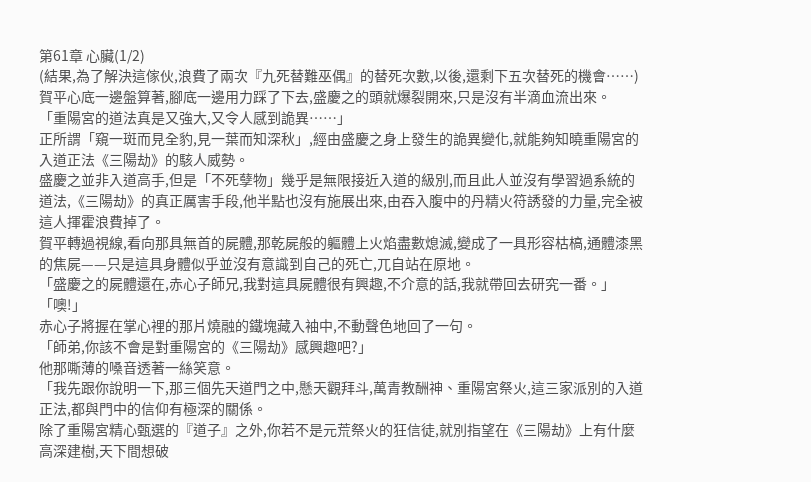第61章 心臟(1/2)
(結果,為了解決這傢伙,浪費了兩次『九死替難巫偶』的替死次數,以後,還剩下五次替死的機會……)
賀平心底一邊盤算著,腳底一邊用力踩了下去,盛慶之的頭就爆裂開來,只是沒有半滴血流出來。
「重陽宮的道法真是又強大,又令人感到詭異……」
正所謂「窺一斑而見全豹,見一葉而知深秋」,經由盛慶之身上發生的詭異變化,就能夠知曉重陽宮的入道正法《三陽劫》的駭人威勢。
盛慶之並非入道高手,但是「不死孽物」幾乎是無限接近入道的級別,而且此人並沒有學習過系統的道法,《三陽劫》的真正厲害手段,他半點也沒有施展出來,由吞入腹中的丹精火符誘發的力量,完全被這人揮霍浪費掉了。
賀平轉過視線,看向那具無首的屍體,那乾屍般的軀體上火焰盡數熄滅,變成了一具形容枯槁,通體漆黑的焦屍——只是這具身體似乎並沒有意識到自己的死亡,兀自站在原地。
「盛慶之的屍體還在,赤心子師兄,我對這具屍體很有興趣,不介意的話,我就帶回去研究一番。」
「噢!」
赤心子將握在掌心裡的那片燒融的鐵塊藏入袖中,不動聲色地回了一句。
「師弟,你該不會是對重陽宮的《三陽劫》感興趣吧?」
他那嘶薄的嗓音透著一絲笑意。
「我先跟你說明一下,那三個先天道門之中,懸天觀拜斗,萬青教酬神、重陽宮祭火,這三家派別的入道正法,都與門中的信仰有極深的關係。
除了重陽宮精心甄選的『道子』之外,你若不是元荒祭火的狂信徒,就別指望在《三陽劫》上有什麼高深建樹,天下間想破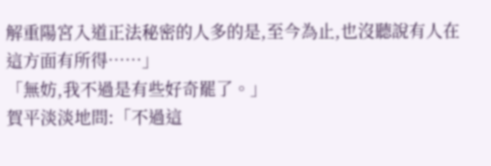解重陽宮入道正法秘密的人多的是,至今為止,也沒聽說有人在這方面有所得……」
「無妨,我不過是有些好奇罷了。」
賀平淡淡地問:「不過這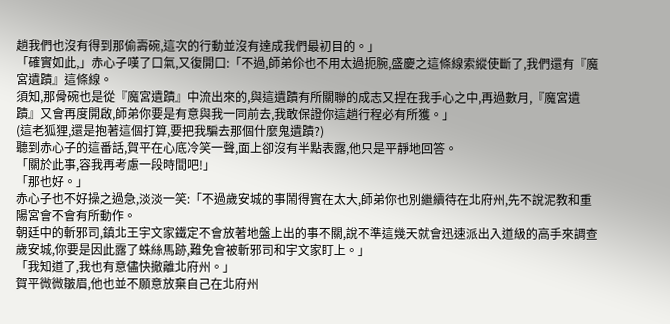趟我們也沒有得到那偷壽碗,這次的行動並沒有達成我們最初目的。」
「確實如此,」赤心子嘆了口氣,又復開口:「不過,師弟伱也不用太過扼腕,盛慶之這條線索縱使斷了,我們還有『魔宮遺蹟』這條線。
須知,那骨碗也是從『魔宮遺蹟』中流出來的,與這遺蹟有所關聯的成志又捏在我手心之中,再過數月,『魔宮遺蹟』又會再度開啟,師弟你要是有意與我一同前去,我敢保證你這趟行程必有所獲。」
(這老狐狸,還是抱著這個打算,要把我騙去那個什麼鬼遺蹟?)
聽到赤心子的這番話,賀平在心底冷笑一聲,面上卻沒有半點表露,他只是平靜地回答。
「關於此事,容我再考慮一段時間吧!」
「那也好。」
赤心子也不好操之過急,淡淡一笑:「不過歲安城的事鬧得實在太大,師弟你也別繼續待在北府州,先不說泥教和重陽宮會不會有所動作。
朝廷中的斬邪司,鎮北王宇文家鐵定不會放著地盤上出的事不關,說不準這幾天就會迅速派出入道級的高手來調查歲安城,你要是因此露了蛛絲馬跡,難免會被斬邪司和宇文家盯上。」
「我知道了,我也有意儘快撤離北府州。」
賀平微微皺眉,他也並不願意放棄自己在北府州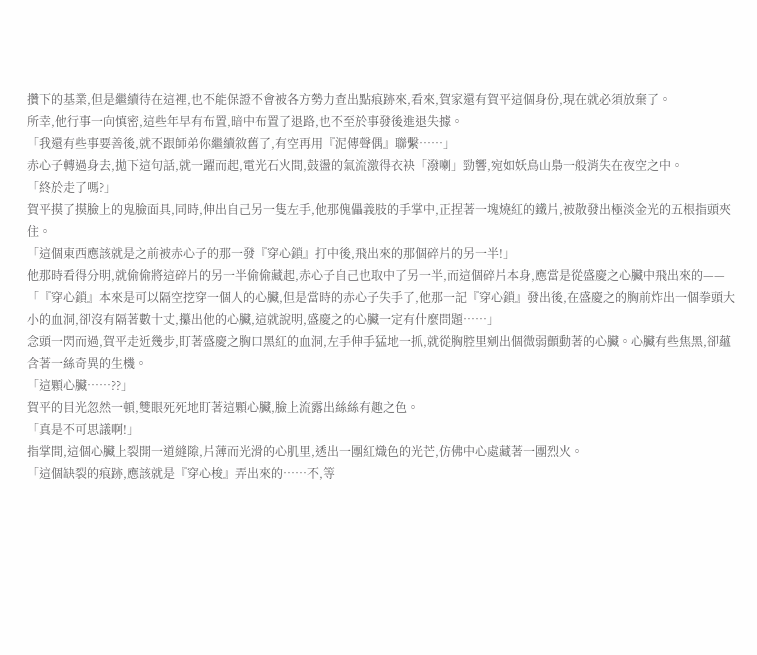攢下的基業,但是繼續待在這裡,也不能保證不會被各方勢力查出點痕跡來,看來,賀家還有賀平這個身份,現在就必須放棄了。
所幸,他行事一向慎密,這些年早有布置,暗中布置了退路,也不至於事發後進退失據。
「我還有些事要善後,就不跟師弟你繼續敘舊了,有空再用『泥傳聲偶』聯繫……」
赤心子轉過身去,拋下這句話,就一躍而起,電光石火間,鼓盪的氣流激得衣袂「潑喇」勁響,宛如妖鳥山梟一般消失在夜空之中。
「終於走了嗎?」
賀平摸了摸臉上的鬼臉面具,同時,伸出自己另一隻左手,他那傀儡義肢的手掌中,正捏著一塊燒紅的鐵片,被散發出極淡金光的五根指頭夾住。
「這個東西應該就是之前被赤心子的那一發『穿心鎖』打中後,飛出來的那個碎片的另一半!」
他那時看得分明,就偷偷將這碎片的另一半偷偷藏起,赤心子自己也取中了另一半,而這個碎片本身,應當是從盛慶之心臟中飛出來的——
「『穿心鎖』本來是可以隔空挖穿一個人的心臟,但是當時的赤心子失手了,他那一記『穿心鎖』發出後,在盛慶之的胸前炸出一個拳頭大小的血洞,卻沒有隔著數十丈,攥出他的心臟,這就說明,盛慶之的心臟一定有什麼問題……」
念頭一閃而過,賀平走近幾步,盯著盛慶之胸口黑紅的血洞,左手伸手猛地一抓,就從胸腔里剜出個微弱顫動著的心臟。心臟有些焦黑,卻蘊含著一絲奇異的生機。
「這顆心臟……??」
賀平的目光忽然一頓,雙眼死死地盯著這顆心臟,臉上流露出絲絲有趣之色。
「真是不可思議啊!」
指掌間,這個心臟上裂開一道縫隙,片薄而光滑的心肌里,透出一團紅熾色的光芒,仿佛中心處藏著一團烈火。
「這個缺裂的痕跡,應該就是『穿心梭』弄出來的……不,等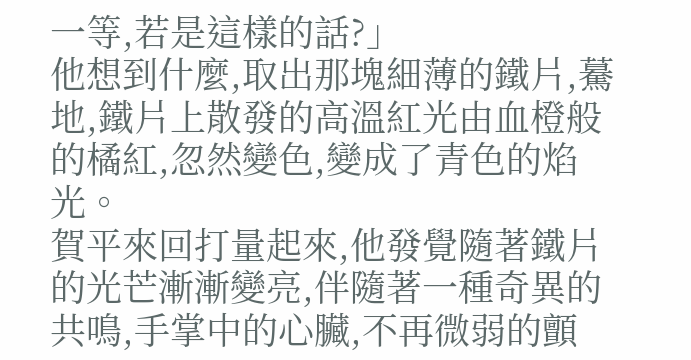一等,若是這樣的話?」
他想到什麼,取出那塊細薄的鐵片,驀地,鐵片上散發的高溫紅光由血橙般的橘紅,忽然變色,變成了青色的焰光。
賀平來回打量起來,他發覺隨著鐵片的光芒漸漸變亮,伴隨著一種奇異的共鳴,手掌中的心臟,不再微弱的顫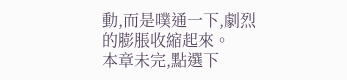動,而是噗通一下,劇烈的膨脹收縮起來。
本章未完,點選下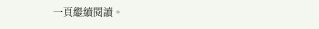一頁繼續閱讀。